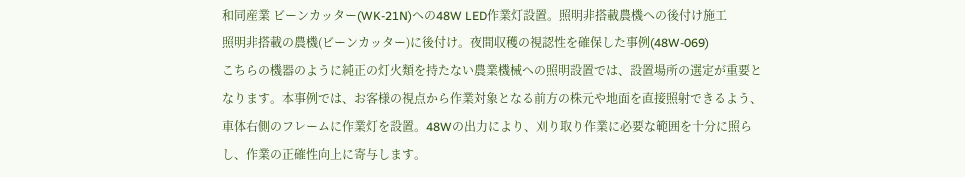和同産業 ビーンカッター(WK-21N)への48W LED作業灯設置。照明非搭載農機への後付け施工
照明非搭載の農機(ビーンカッター)に後付け。夜間収穫の視認性を確保した事例(48W-069)
こちらの機器のように純正の灯火類を持たない農業機械への照明設置では、設置場所の選定が重要となります。本事例では、お客様の視点から作業対象となる前方の株元や地面を直接照射できるよう、車体右側のフレームに作業灯を設置。48Wの出力により、刈り取り作業に必要な範囲を十分に照らし、作業の正確性向上に寄与します。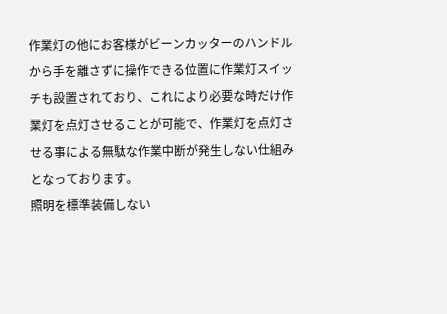作業灯の他にお客様がビーンカッターのハンドルから手を離さずに操作できる位置に作業灯スイッチも設置されており、これにより必要な時だけ作業灯を点灯させることが可能で、作業灯を点灯させる事による無駄な作業中断が発生しない仕組みとなっております。
照明を標準装備しない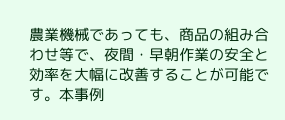農業機械であっても、商品の組み合わせ等で、夜間・早朝作業の安全と効率を大幅に改善することが可能です。本事例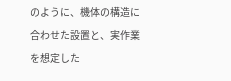のように、機体の構造に合わせた設置と、実作業を想定した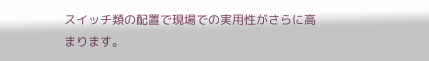スイッチ類の配置で現場での実用性がさらに高まります。